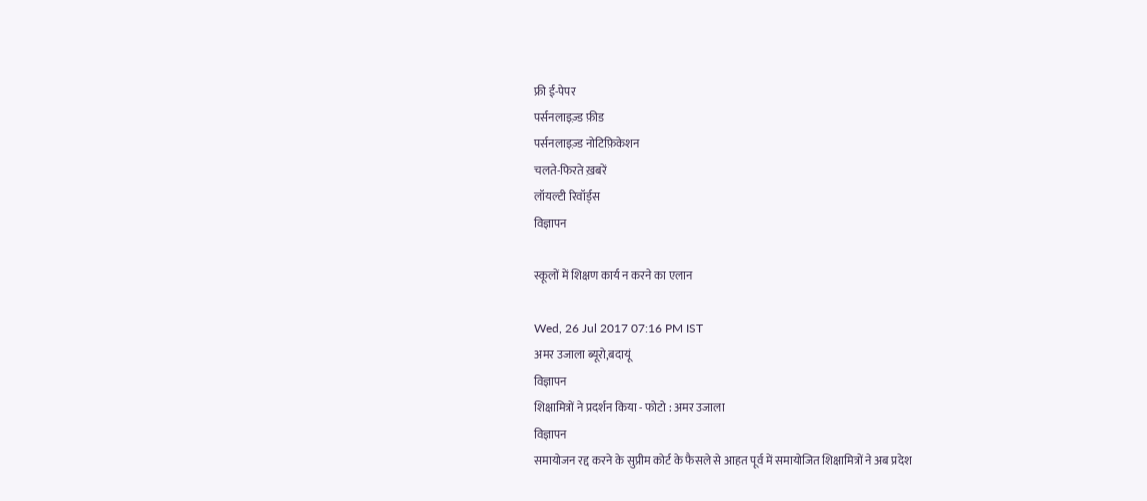फ्री ई-पेपर
पर्सनलाइज़्ड फ़ीड
पर्सनलाइज़्ड नोटिफ़िकेशन
चलते-फिरते ख़बरें
लॉयल्टी रिवॉर्ड्स
विज्ञापन

स्कूलों में शिक्षण कार्य न करने का एलान

Wed, 26 Jul 2017 07:16 PM IST
अमर उजाला ब्यूरो,बदायूं
विज्ञापन
शिक्षामित्रों ने प्रदर्शन किया - फोटो : अमर उजाला
विज्ञापन
समायोजन रद्द करने के सुप्रीम कोर्ट के फैसले से आहत पूर्व में समायोजित शिक्षामित्रों ने अब प्रदेश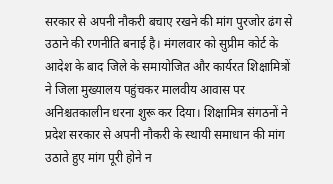सरकार से अपनी नौकरी बचाए रखने की मांग पुरजोर ढंग से उठाने की रणनीति बनाई है। मंगलवार को सुप्रीम कोर्ट के आदेश के बाद जिले के समायोजित और कार्यरत शिक्षामित्रों ने जिला मुख्यालय पहुंचकर मालवीय आवास पर अनिश्चतकालीन धरना शुरू कर दिया। शिक्षामित्र संगठनों ने प्रदेश सरकार से अपनी नौकरी के स्थायी समाधान की मांग उठाते हुए मांग पूरी होने न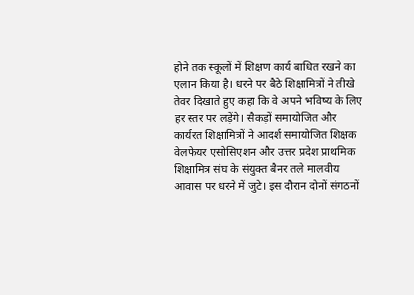होने तक स्कूलों में शिक्षण कार्य बाधित रखने का एलान किया है। धरने पर बैठे शिक्षामित्रों ने तीखे तेवर दिखाते हुए कहा कि वे अपने भविष्य के लिए हर स्तर पर लड़ेंगे। सैकड़ों समायोजित और कार्यरत शिक्षामित्रों ने आदर्श समायोजित शिक्षक वेलफेयर एसोसिएशन और उत्तर प्रदेश प्राथमिक शिक्षामित्र संघ के संयुक्त बैनर तले मालवीय आवास पर धरने में जुटे। इस दौरान दोनों संगठनों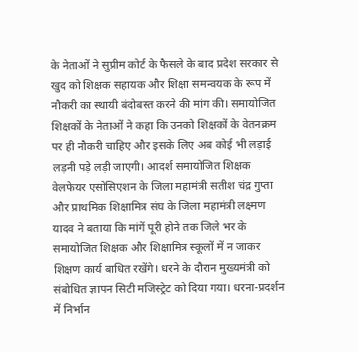के नेताओं ने सुप्रीम कोर्ट के फैसले के बाद प्रदेश सरकार से खुद को शिक्षक सहायक और शिक्षा समन्वयक के रूप में नौकरी का स्थायी बंदोबस्त करने की मांग की। समायोजित शिक्षकों के नेताओं ने कहा कि उनको शिक्षकों के वेतनक्रम पर ही नौकरी चाहिए और इसके लिए अब कोई भी लड़ाई लड़नी पड़े लड़ी जाएगी। आदर्श समायोजित शिक्षक वेलफेयर एसोसिएशन के जिला महामंत्री सतीश चंद्र गुप्ता और प्राथमिक शिक्षामित्र संघ के जिला महामंत्री लक्ष्मण यादव ने बताया कि मांगें पूरी होने तक जिले भर के समायोजित शिक्षक और शिक्षामित्र स्कूलों में न जाकर शिक्षण कार्य बाधित रखेंगे। धरने के दौरान मुख्यमंत्री को संबोधित ज्ञापन सिटी मजिस्ट्रेट को दिया गया। धरना-प्रदर्शन में निर्भान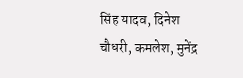सिंह यादव, दिनेश चौधरी, कमलेश, मुनेंद्र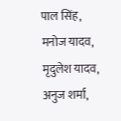पाल सिंह, मनोज यादव, मृदुलेश यादव, अनुज शर्मा,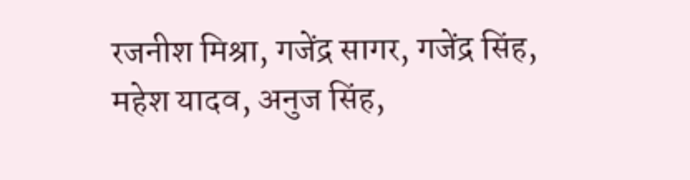रजनीश मिश्रा, गजेंद्र सागर, गजेंद्र सिंह, महेश यादव, अनुज सिंह,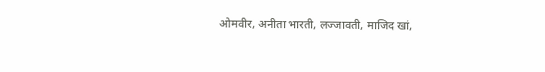ओमवीर, अनीता भारती, लज्जावती, माजिद खां,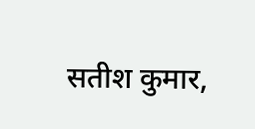सतीश कुमार,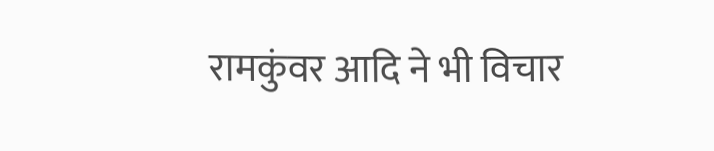रामकुंवर आदि ने भी विचार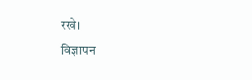रखे।
विज्ञापन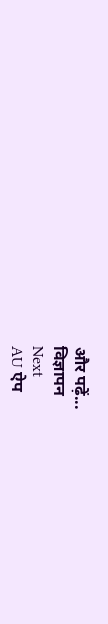और पढ़ें...
विज्ञापन
Next
AU ऐप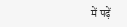में पढ़ें